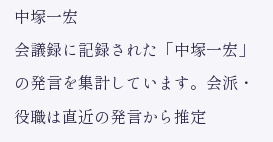中塚一宏
会議録に記録された「中塚一宏」の発言を集計しています。会派・役職は直近の発言から推定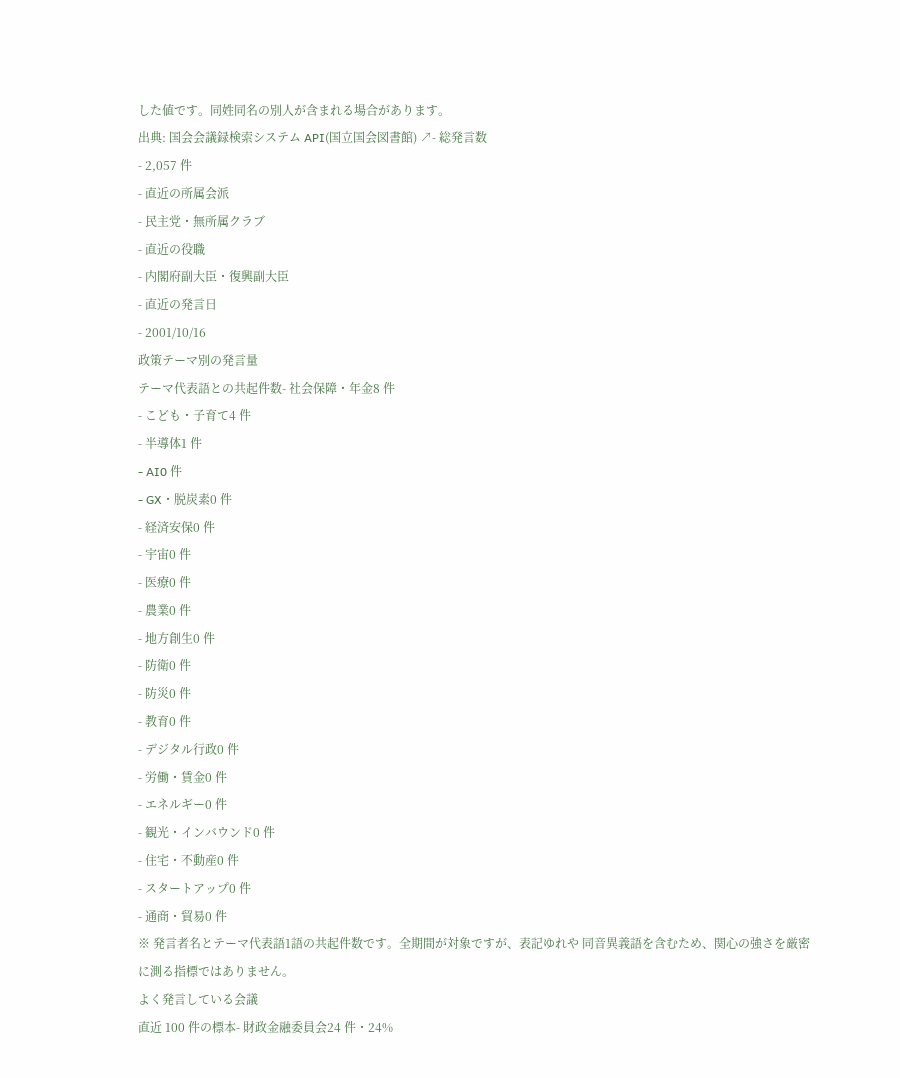した値です。同姓同名の別人が含まれる場合があります。
出典: 国会会議録検索システム API(国立国会図書館) ↗- 総発言数
- 2,057 件
- 直近の所属会派
- 民主党・無所属クラブ
- 直近の役職
- 内閣府副大臣・復興副大臣
- 直近の発言日
- 2001/10/16
政策テーマ別の発言量
テーマ代表語との共起件数- 社会保障・年金8 件
- こども・子育て4 件
- 半導体1 件
- AI0 件
- GX・脱炭素0 件
- 経済安保0 件
- 宇宙0 件
- 医療0 件
- 農業0 件
- 地方創生0 件
- 防衛0 件
- 防災0 件
- 教育0 件
- デジタル行政0 件
- 労働・賃金0 件
- エネルギー0 件
- 観光・インバウンド0 件
- 住宅・不動産0 件
- スタートアップ0 件
- 通商・貿易0 件
※ 発言者名とテーマ代表語1語の共起件数です。全期間が対象ですが、表記ゆれや 同音異義語を含むため、関心の強さを厳密に測る指標ではありません。
よく発言している会議
直近 100 件の標本- 財政金融委員会24 件・24%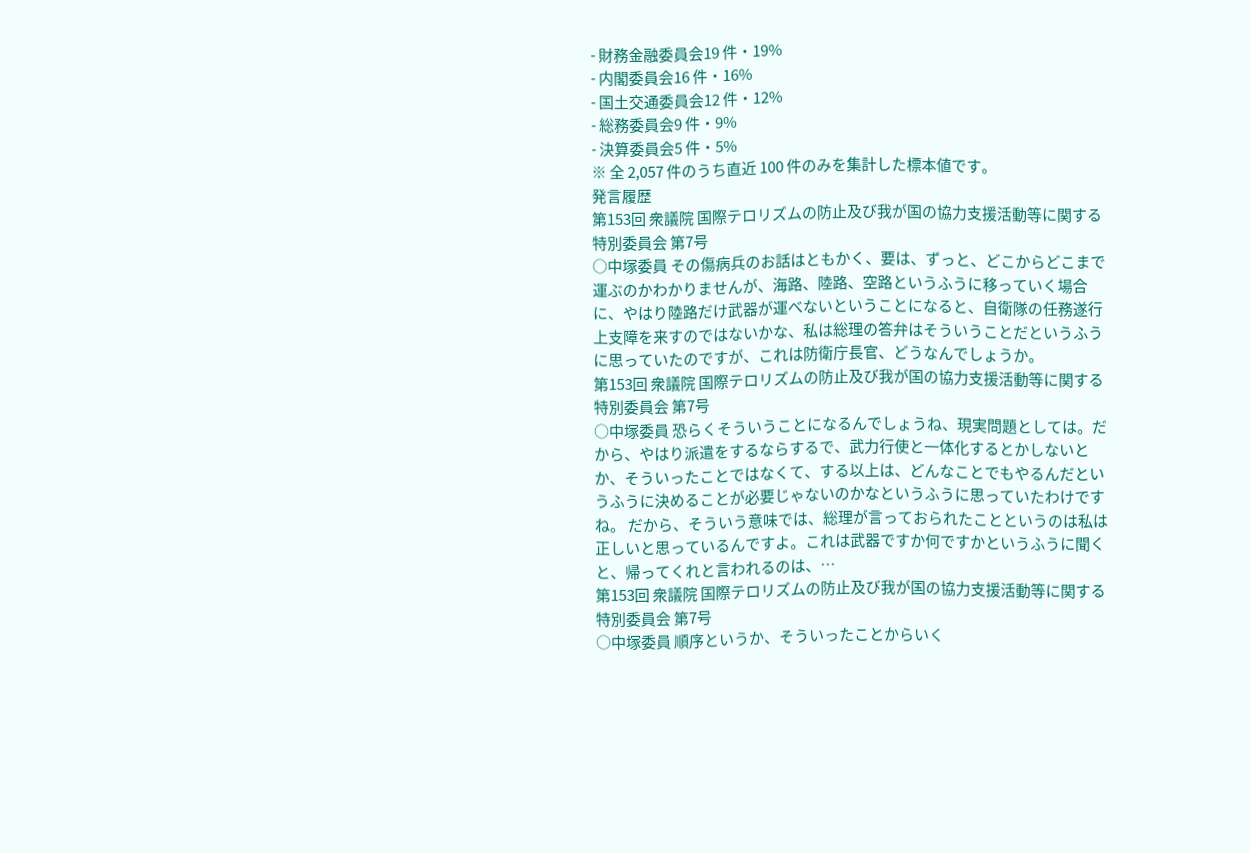- 財務金融委員会19 件・19%
- 内閣委員会16 件・16%
- 国土交通委員会12 件・12%
- 総務委員会9 件・9%
- 決算委員会5 件・5%
※ 全 2,057 件のうち直近 100 件のみを集計した標本値です。
発言履歴
第153回 衆議院 国際テロリズムの防止及び我が国の協力支援活動等に関する特別委員会 第7号
○中塚委員 その傷病兵のお話はともかく、要は、ずっと、どこからどこまで運ぶのかわかりませんが、海路、陸路、空路というふうに移っていく場合に、やはり陸路だけ武器が運べないということになると、自衛隊の任務遂行上支障を来すのではないかな、私は総理の答弁はそういうことだというふうに思っていたのですが、これは防衛庁長官、どうなんでしょうか。
第153回 衆議院 国際テロリズムの防止及び我が国の協力支援活動等に関する特別委員会 第7号
○中塚委員 恐らくそういうことになるんでしょうね、現実問題としては。だから、やはり派遣をするならするで、武力行使と一体化するとかしないとか、そういったことではなくて、する以上は、どんなことでもやるんだというふうに決めることが必要じゃないのかなというふうに思っていたわけですね。 だから、そういう意味では、総理が言っておられたことというのは私は正しいと思っているんですよ。これは武器ですか何ですかというふうに聞くと、帰ってくれと言われるのは、…
第153回 衆議院 国際テロリズムの防止及び我が国の協力支援活動等に関する特別委員会 第7号
○中塚委員 順序というか、そういったことからいく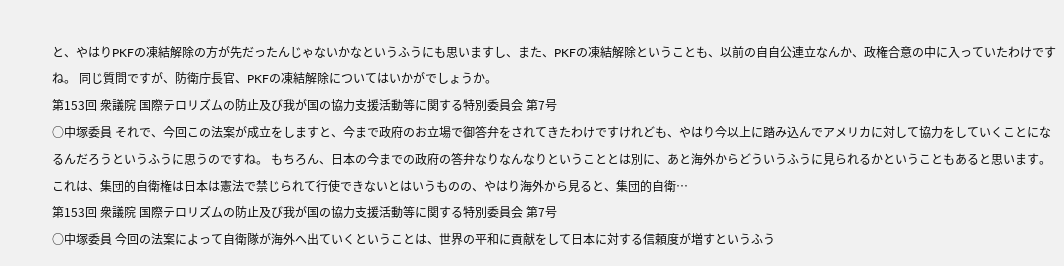と、やはりPKFの凍結解除の方が先だったんじゃないかなというふうにも思いますし、また、PKFの凍結解除ということも、以前の自自公連立なんか、政権合意の中に入っていたわけですね。 同じ質問ですが、防衛庁長官、PKFの凍結解除についてはいかがでしょうか。
第153回 衆議院 国際テロリズムの防止及び我が国の協力支援活動等に関する特別委員会 第7号
○中塚委員 それで、今回この法案が成立をしますと、今まで政府のお立場で御答弁をされてきたわけですけれども、やはり今以上に踏み込んでアメリカに対して協力をしていくことになるんだろうというふうに思うのですね。 もちろん、日本の今までの政府の答弁なりなんなりということとは別に、あと海外からどういうふうに見られるかということもあると思います。これは、集団的自衛権は日本は憲法で禁じられて行使できないとはいうものの、やはり海外から見ると、集団的自衛…
第153回 衆議院 国際テロリズムの防止及び我が国の協力支援活動等に関する特別委員会 第7号
○中塚委員 今回の法案によって自衛隊が海外へ出ていくということは、世界の平和に貢献をして日本に対する信頼度が増すというふう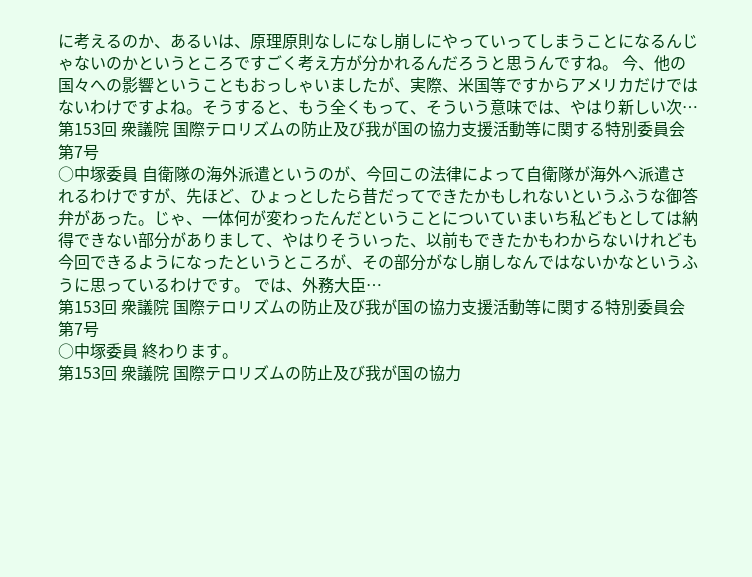に考えるのか、あるいは、原理原則なしになし崩しにやっていってしまうことになるんじゃないのかというところですごく考え方が分かれるんだろうと思うんですね。 今、他の国々への影響ということもおっしゃいましたが、実際、米国等ですからアメリカだけではないわけですよね。そうすると、もう全くもって、そういう意味では、やはり新しい次…
第153回 衆議院 国際テロリズムの防止及び我が国の協力支援活動等に関する特別委員会 第7号
○中塚委員 自衛隊の海外派遣というのが、今回この法律によって自衛隊が海外へ派遣されるわけですが、先ほど、ひょっとしたら昔だってできたかもしれないというふうな御答弁があった。じゃ、一体何が変わったんだということについていまいち私どもとしては納得できない部分がありまして、やはりそういった、以前もできたかもわからないけれども今回できるようになったというところが、その部分がなし崩しなんではないかなというふうに思っているわけです。 では、外務大臣…
第153回 衆議院 国際テロリズムの防止及び我が国の協力支援活動等に関する特別委員会 第7号
○中塚委員 終わります。
第153回 衆議院 国際テロリズムの防止及び我が国の協力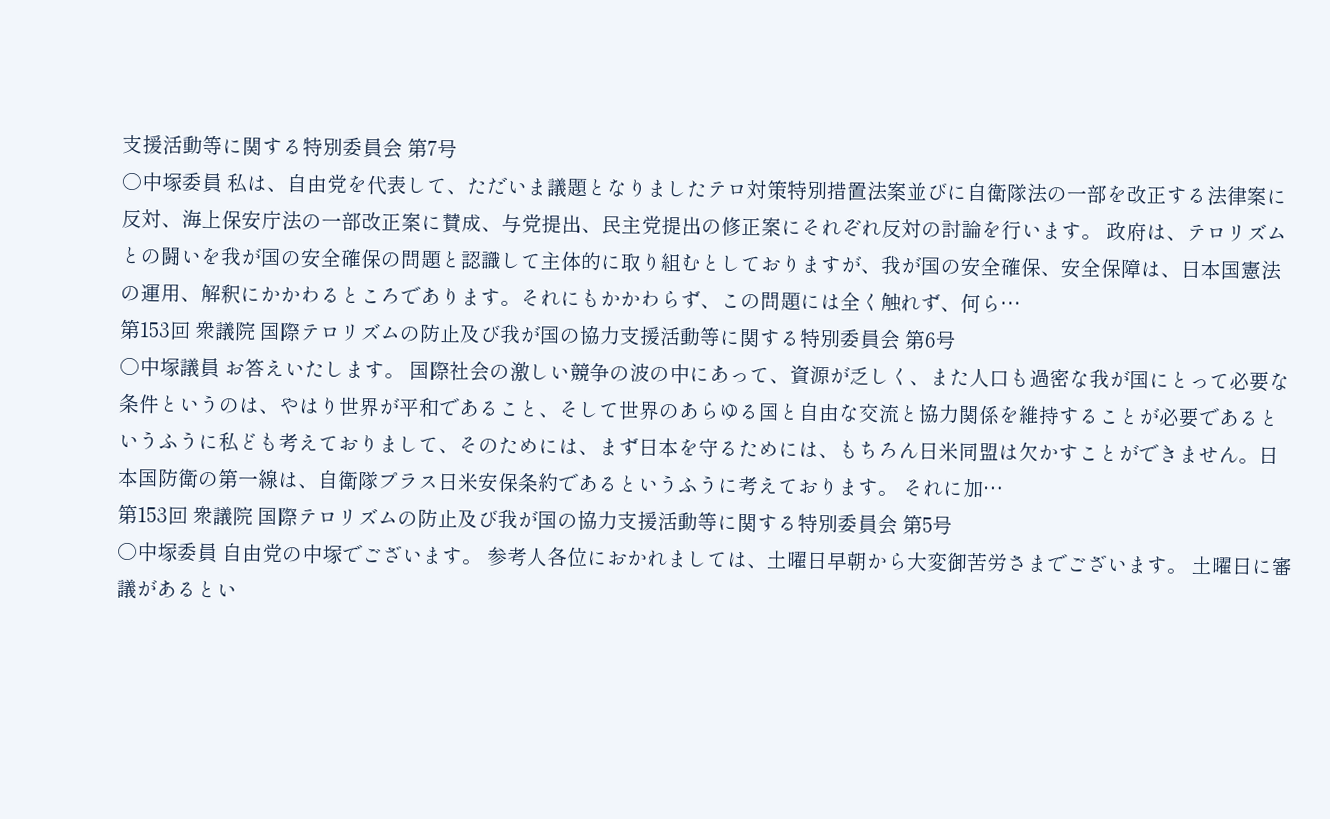支援活動等に関する特別委員会 第7号
○中塚委員 私は、自由党を代表して、ただいま議題となりましたテロ対策特別措置法案並びに自衛隊法の一部を改正する法律案に反対、海上保安庁法の一部改正案に賛成、与党提出、民主党提出の修正案にそれぞれ反対の討論を行います。 政府は、テロリズムとの闘いを我が国の安全確保の問題と認識して主体的に取り組むとしておりますが、我が国の安全確保、安全保障は、日本国憲法の運用、解釈にかかわるところであります。それにもかかわらず、この問題には全く触れず、何ら…
第153回 衆議院 国際テロリズムの防止及び我が国の協力支援活動等に関する特別委員会 第6号
○中塚議員 お答えいたします。 国際社会の激しい競争の波の中にあって、資源が乏しく、また人口も過密な我が国にとって必要な条件というのは、やはり世界が平和であること、そして世界のあらゆる国と自由な交流と協力関係を維持することが必要であるというふうに私ども考えておりまして、そのためには、まず日本を守るためには、もちろん日米同盟は欠かすことができません。日本国防衛の第一線は、自衛隊プラス日米安保条約であるというふうに考えております。 それに加…
第153回 衆議院 国際テロリズムの防止及び我が国の協力支援活動等に関する特別委員会 第5号
○中塚委員 自由党の中塚でございます。 参考人各位におかれましては、土曜日早朝から大変御苦労さまでございます。 土曜日に審議があるとい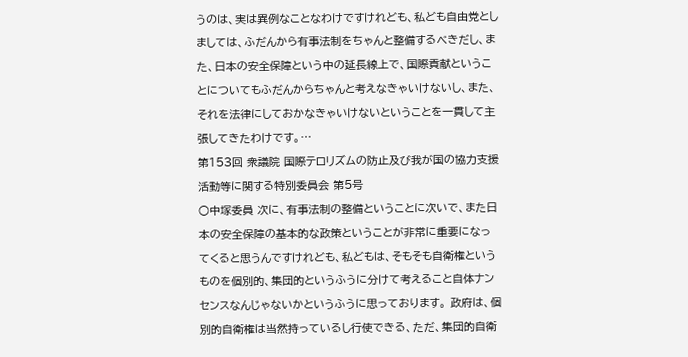うのは、実は異例なことなわけですけれども、私ども自由党としましては、ふだんから有事法制をちゃんと整備するべきだし、また、日本の安全保障という中の延長線上で、国際貢献ということについてもふだんからちゃんと考えなきゃいけないし、また、それを法律にしておかなきゃいけないということを一貫して主張してきたわけです。…
第153回 衆議院 国際テロリズムの防止及び我が国の協力支援活動等に関する特別委員会 第5号
○中塚委員 次に、有事法制の整備ということに次いで、また日本の安全保障の基本的な政策ということが非常に重要になってくると思うんですけれども、私どもは、そもそも自衛権というものを個別的、集団的というふうに分けて考えること自体ナンセンスなんじゃないかというふうに思っております。 政府は、個別的自衛権は当然持っているし行使できる、ただ、集団的自衛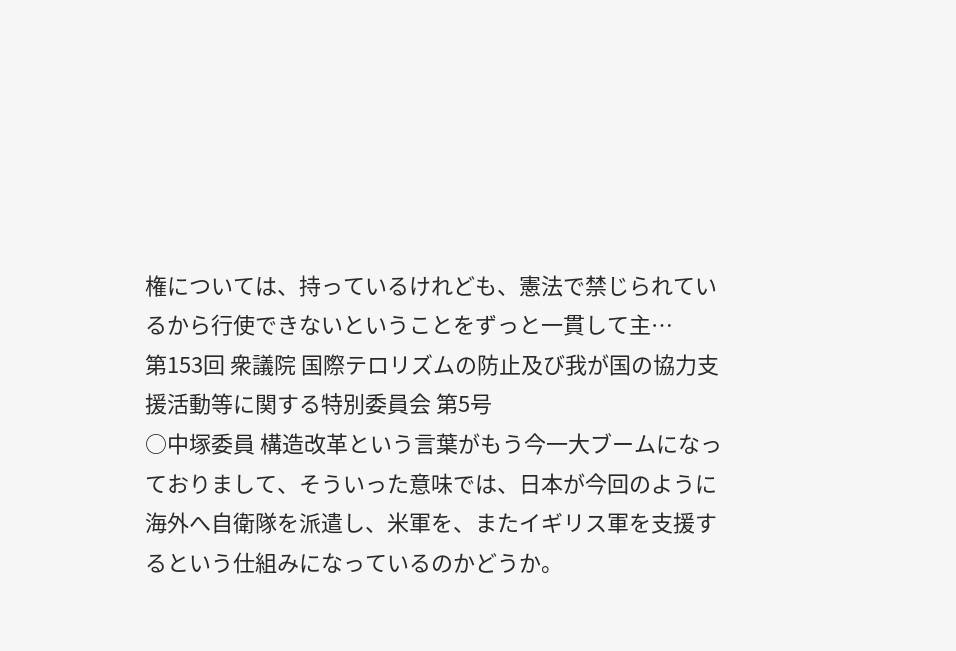権については、持っているけれども、憲法で禁じられているから行使できないということをずっと一貫して主…
第153回 衆議院 国際テロリズムの防止及び我が国の協力支援活動等に関する特別委員会 第5号
○中塚委員 構造改革という言葉がもう今一大ブームになっておりまして、そういった意味では、日本が今回のように海外へ自衛隊を派遣し、米軍を、またイギリス軍を支援するという仕組みになっているのかどうか。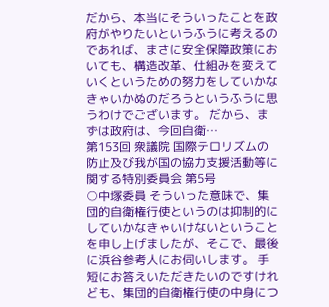だから、本当にそういったことを政府がやりたいというふうに考えるのであれば、まさに安全保障政策においても、構造改革、仕組みを変えていくというための努力をしていかなきゃいかぬのだろうというふうに思うわけでございます。 だから、まずは政府は、今回自衛…
第153回 衆議院 国際テロリズムの防止及び我が国の協力支援活動等に関する特別委員会 第5号
○中塚委員 そういった意味で、集団的自衛権行使というのは抑制的にしていかなきゃいけないということを申し上げましたが、そこで、最後に浜谷参考人にお伺いします。 手短にお答えいただきたいのですけれども、集団的自衛権行使の中身につ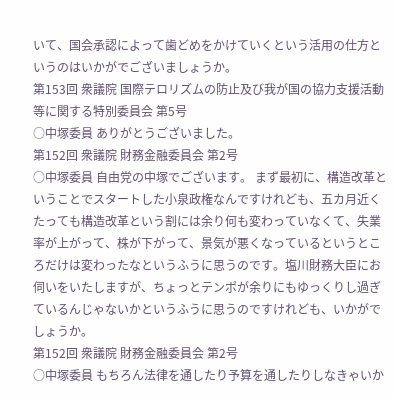いて、国会承認によって歯どめをかけていくという活用の仕方というのはいかがでございましょうか。
第153回 衆議院 国際テロリズムの防止及び我が国の協力支援活動等に関する特別委員会 第5号
○中塚委員 ありがとうございました。
第152回 衆議院 財務金融委員会 第2号
○中塚委員 自由党の中塚でございます。 まず最初に、構造改革ということでスタートした小泉政権なんですけれども、五カ月近くたっても構造改革という割には余り何も変わっていなくて、失業率が上がって、株が下がって、景気が悪くなっているというところだけは変わったなというふうに思うのです。塩川財務大臣にお伺いをいたしますが、ちょっとテンポが余りにもゆっくりし過ぎているんじゃないかというふうに思うのですけれども、いかがでしょうか。
第152回 衆議院 財務金融委員会 第2号
○中塚委員 もちろん法律を通したり予算を通したりしなきゃいか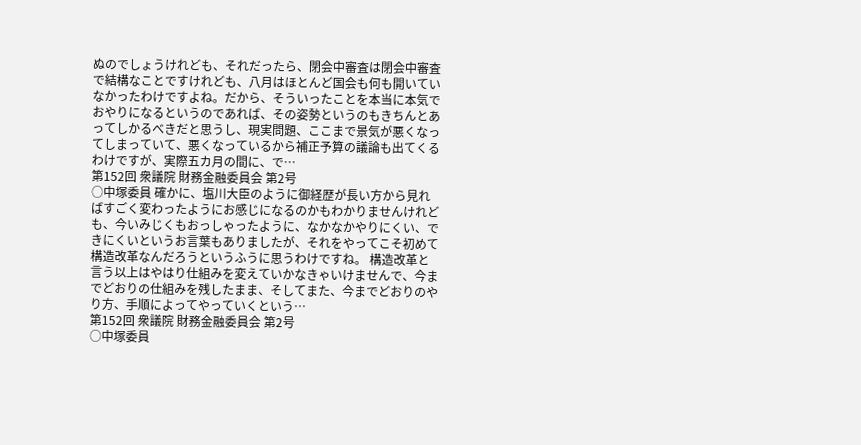ぬのでしょうけれども、それだったら、閉会中審査は閉会中審査で結構なことですけれども、八月はほとんど国会も何も開いていなかったわけですよね。だから、そういったことを本当に本気でおやりになるというのであれば、その姿勢というのもきちんとあってしかるべきだと思うし、現実問題、ここまで景気が悪くなってしまっていて、悪くなっているから補正予算の議論も出てくるわけですが、実際五カ月の間に、で…
第152回 衆議院 財務金融委員会 第2号
○中塚委員 確かに、塩川大臣のように御経歴が長い方から見ればすごく変わったようにお感じになるのかもわかりませんけれども、今いみじくもおっしゃったように、なかなかやりにくい、できにくいというお言葉もありましたが、それをやってこそ初めて構造改革なんだろうというふうに思うわけですね。 構造改革と言う以上はやはり仕組みを変えていかなきゃいけませんで、今までどおりの仕組みを残したまま、そしてまた、今までどおりのやり方、手順によってやっていくという…
第152回 衆議院 財務金融委員会 第2号
○中塚委員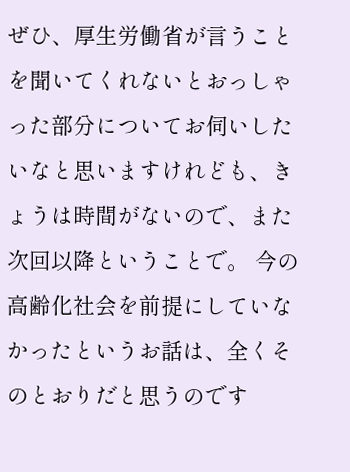ぜひ、厚生労働省が言うことを聞いてくれないとおっしゃった部分についてお伺いしたいなと思いますけれども、きょうは時間がないので、また次回以降ということで。 今の高齢化社会を前提にしていなかったというお話は、全くそのとおりだと思うのです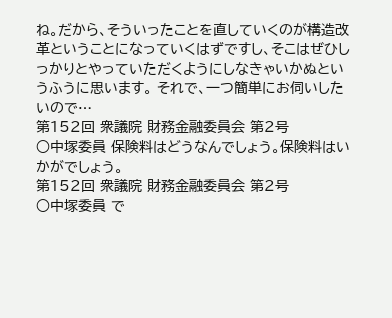ね。だから、そういったことを直していくのが構造改革ということになっていくはずですし、そこはぜひしっかりとやっていただくようにしなきゃいかぬというふうに思います。 それで、一つ簡単にお伺いしたいので…
第152回 衆議院 財務金融委員会 第2号
○中塚委員 保険料はどうなんでしょう。保険料はいかがでしょう。
第152回 衆議院 財務金融委員会 第2号
○中塚委員 で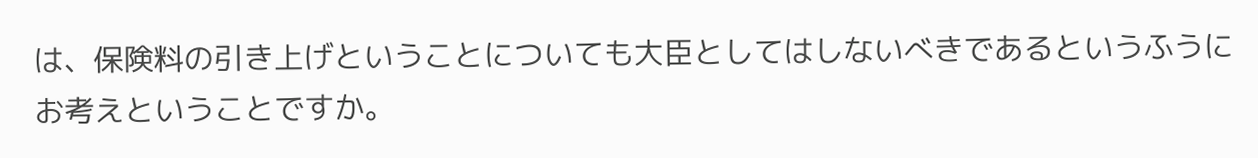は、保険料の引き上げということについても大臣としてはしないべきであるというふうにお考えということですか。